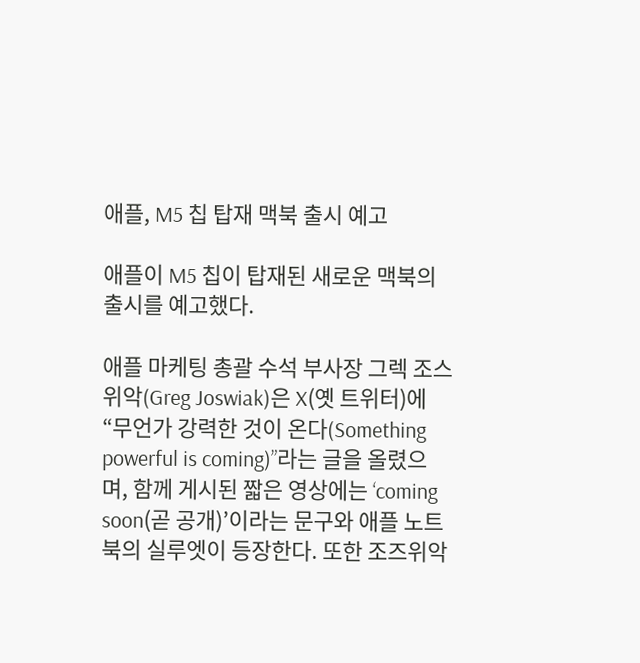애플, M5 칩 탑재 맥북 출시 예고

애플이 M5 칩이 탑재된 새로운 맥북의 출시를 예고했다.

애플 마케팅 총괄 수석 부사장 그렉 조스위악(Greg Joswiak)은 X(옛 트위터)에 “무언가 강력한 것이 온다(Something powerful is coming)”라는 글을 올렸으며, 함께 게시된 짧은 영상에는 ‘coming soon(곧 공개)’이라는 문구와 애플 노트북의 실루엣이 등장한다. 또한 조즈위악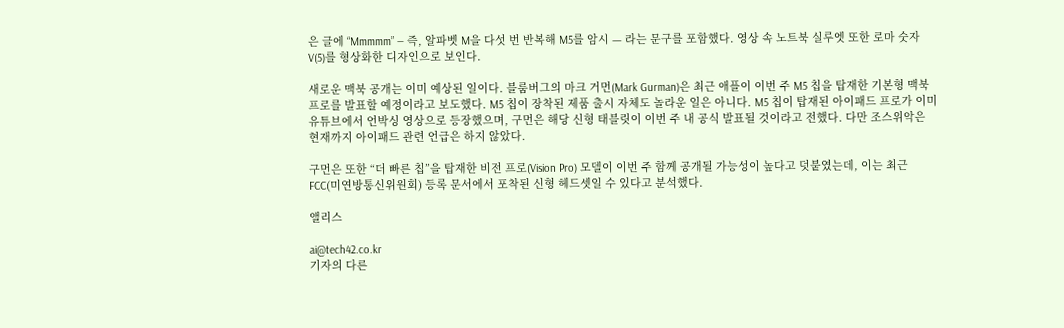은 글에 “Mmmmm” — 즉, 알파벳 M을 다섯 번 반복해 M5를 암시 — 라는 문구를 포함했다. 영상 속 노트북 실루엣 또한 로마 숫자 V(5)를 형상화한 디자인으로 보인다.

새로운 맥북 공개는 이미 예상된 일이다. 블룸버그의 마크 거먼(Mark Gurman)은 최근 애플이 이번 주 M5 칩을 탑재한 기본형 맥북 프로를 발표할 예정이라고 보도했다. M5 칩이 장착된 제품 출시 자체도 놀라운 일은 아니다. M5 칩이 탑재된 아이패드 프로가 이미 유튜브에서 언박싱 영상으로 등장했으며, 구먼은 해당 신형 태블릿이 이번 주 내 공식 발표될 것이라고 전했다. 다만 조스위악은 현재까지 아이패드 관련 언급은 하지 않았다.

구먼은 또한 “더 빠른 칩”을 탑재한 비전 프로(Vision Pro) 모델이 이번 주 함께 공개될 가능성이 높다고 덧붙였는데, 이는 최근 FCC(미연방통신위원회) 등록 문서에서 포착된 신형 헤드셋일 수 있다고 분석했다.

앨리스

ai@tech42.co.kr
기자의 다른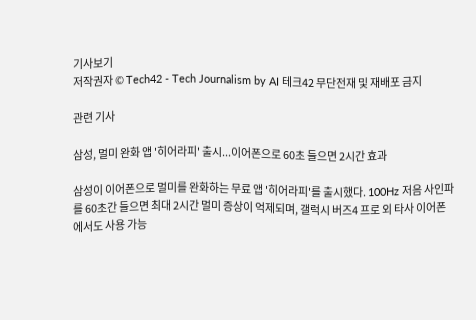기사보기
저작권자 © Tech42 - Tech Journalism by AI 테크42 무단전재 및 재배포 금지

관련 기사

삼성, 멀미 완화 앱 '히어라피' 출시...이어폰으로 60초 들으면 2시간 효과

삼성이 이어폰으로 멀미를 완화하는 무료 앱 '히어라피'를 출시했다. 100Hz 저음 사인파를 60초간 들으면 최대 2시간 멀미 증상이 억제되며, 갤럭시 버즈4 프로 외 타사 이어폰에서도 사용 가능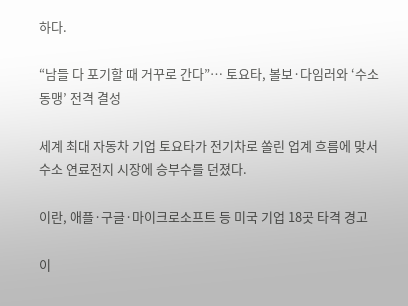하다.

“남들 다 포기할 때 거꾸로 간다”… 토요타, 볼보·다임러와 ‘수소 동맹’ 전격 결성

세계 최대 자동차 기업 토요타가 전기차로 쏠린 업계 흐름에 맞서 수소 연료전지 시장에 승부수를 던졌다.

이란, 애플·구글·마이크로소프트 등 미국 기업 18곳 타격 경고

이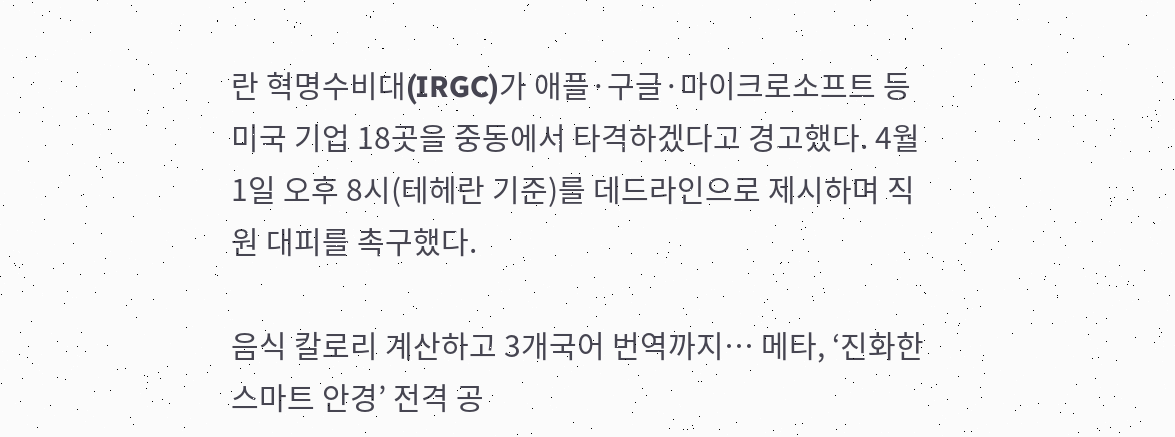란 혁명수비대(IRGC)가 애플·구글·마이크로소프트 등 미국 기업 18곳을 중동에서 타격하겠다고 경고했다. 4월 1일 오후 8시(테헤란 기준)를 데드라인으로 제시하며 직원 대피를 촉구했다.

음식 칼로리 계산하고 3개국어 번역까지… 메타, ‘진화한 스마트 안경’ 전격 공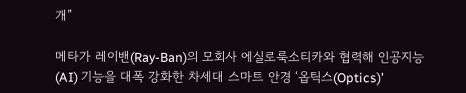개”

메타가 레이밴(Ray-Ban)의 모회사 에실로룩소티카와 협력해 인공지능(AI) 기능을 대폭 강화한 차세대 스마트 안경 ‘옵틱스(Optics)’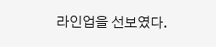라인업을 선보였다.